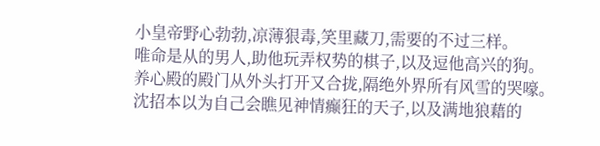小皇帝野心勃勃,凉薄狠毒,笑里藏刀,需要的不过三样。
唯命是从的男人,助他玩弄权势的棋子,以及逗他高兴的狗。
养心殿的殿门从外头打开又合拢,隔绝外界所有风雪的哭嚎。
沈招本以为自己会瞧见神情癫狂的天子,以及满地狼藉的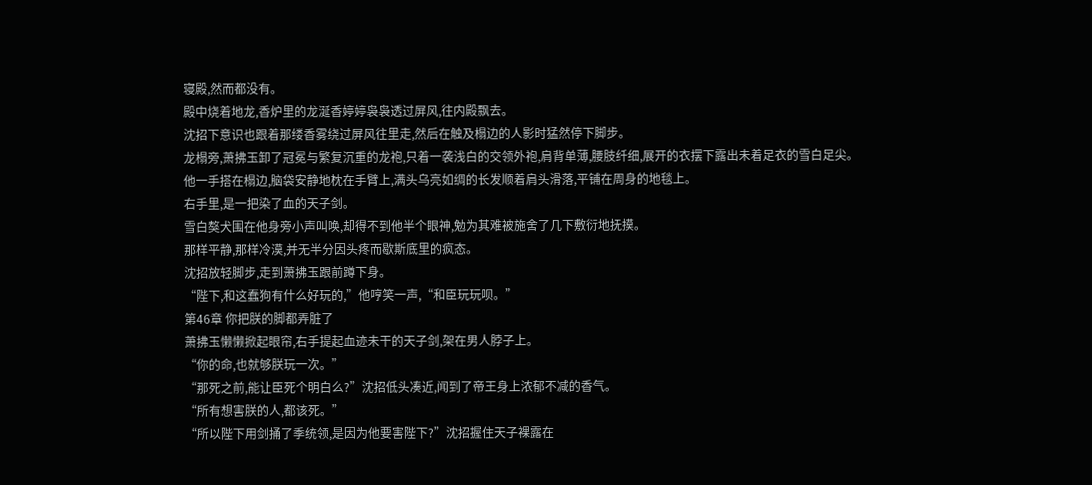寝殿,然而都没有。
殿中烧着地龙,香炉里的龙涎香婷婷袅袅透过屏风,往内殿飘去。
沈招下意识也跟着那缕香雾绕过屏风往里走,然后在触及榻边的人影时猛然停下脚步。
龙榻旁,萧拂玉卸了冠冕与繁复沉重的龙袍,只着一袭浅白的交领外袍,肩背单薄,腰肢纤细,展开的衣摆下露出未着足衣的雪白足尖。
他一手搭在榻边,脑袋安静地枕在手臂上,满头乌亮如绸的长发顺着肩头滑落,平铺在周身的地毯上。
右手里,是一把染了血的天子剑。
雪白獒犬围在他身旁小声叫唤,却得不到他半个眼神,勉为其难被施舍了几下敷衍地抚摸。
那样平静,那样冷漠,并无半分因头疼而歇斯底里的疯态。
沈招放轻脚步,走到萧拂玉跟前蹲下身。
“陛下,和这蠢狗有什么好玩的,”他哼笑一声,“和臣玩玩呗。”
第46章 你把朕的脚都弄脏了
萧拂玉懒懒掀起眼帘,右手提起血迹未干的天子剑,架在男人脖子上。
“你的命,也就够朕玩一次。”
“那死之前,能让臣死个明白么?”沈招低头凑近,闻到了帝王身上浓郁不减的香气。
“所有想害朕的人,都该死。”
“所以陛下用剑捅了季统领,是因为他要害陛下?”沈招握住天子裸露在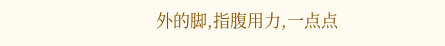外的脚,指腹用力,一点点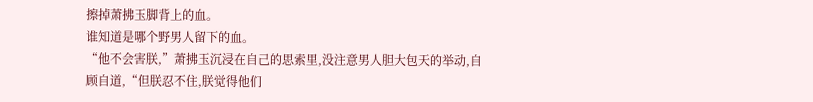擦掉萧拂玉脚背上的血。
谁知道是哪个野男人留下的血。
“他不会害朕,”萧拂玉沉浸在自己的思索里,没注意男人胆大包天的举动,自顾自道,“但朕忍不住,朕觉得他们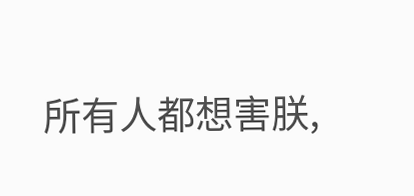所有人都想害朕,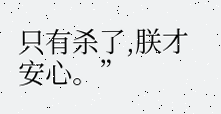只有杀了,朕才安心。”